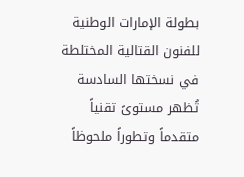بطولة الإمارات الوطنية للفنون القتالية المختلطة في نسختها السادسة تُظهر مستوىً تقنياً متقدماً وتطوراً ملحوظاً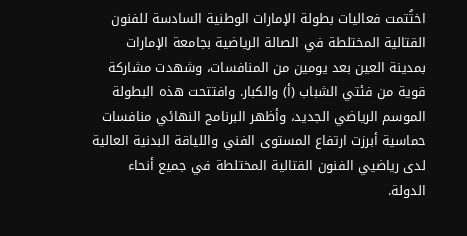اختُتمت فعاليات بطولة الإمارات الوطنية السادسة للفنون القتالية المختلطة في الصالة الرياضية بجامعة الإمارات بمدينة العين بعد يومين من المنافسات، وشهدت مشاركة قوية من فئتي الشباب (أ) والكبار. وافتتحت هذه البطولة الموسم الرياضي الجديد، وأظهر البرنامج النهائي منافسات حماسية أبرزت ارتفاع المستوى الفني واللياقة البدنية العالية لدى رياضيي الفنون القتالية المختلطة في جميع أنحاء الدولة.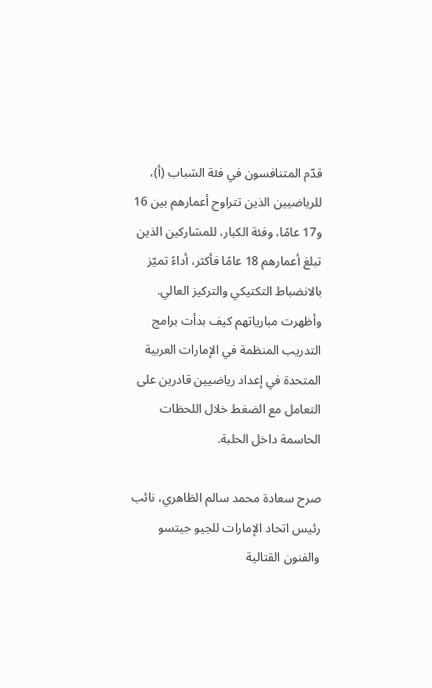قدّم المتنافسون في فئة الشباب (أ)، للرياضيين الذين تتراوح أعمارهم بين 16 و17 عامًا، وفئة الكبار، للمشاركين الذين تبلغ أعمارهم 18 عامًا فأكثر، أداءً تميّز بالانضباط التكتيكي والتركيز العالي. وأظهرت مبارياتهم كيف بدأت برامج التدريب المنظمة في الإمارات العربية المتحدة في إعداد رياضيين قادرين على التعامل مع الضغط خلال اللحظات الحاسمة داخل الحلبة.

صرح سعادة محمد سالم الظاهري، نائب رئيس اتحاد الإمارات للجيو جيتسو والفنون القتالية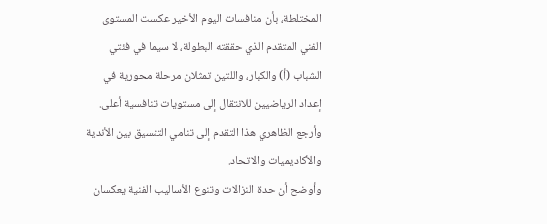المختلطة، بأن منافسات اليوم الأخير عكست المستوى الفني المتقدم الذي حققته البطولة، لا سيما في فئتي الشباب (أ) والكبار، واللتين تمثلان مرحلة محورية في إعداد الرياضيين للانتقال إلى مستويات تنافسية أعلى. وأرجع الظاهري هذا التقدم إلى تنامي التنسيق بين الأندية والأكاديميات والاتحاد.
وأوضح أن حدة النزالات وتنوع الأساليب الفنية يعكسان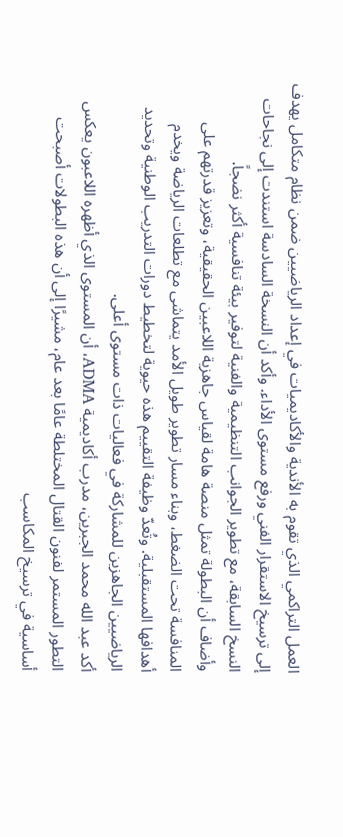العمل التراكمي الذي تقوم به الأندية والأكاديميات في إعداد الرياضيين ضمن نظام متكامل يهدف إلى ترسيخ الاستقرار الفني ورفع مستوى الأداء. وأكد أن النسخة السادسة استندت إلى نجاحات النسخ السابقة، مع تطوير الجوانب التنظيمية والفنية لتوفير بيئة تنافسية أكثر نضجاً.
وأضاف أن البطولة تمثل منصة هامة لقياس جاهزية اللاعبين الحقيقية، وتعزيز قدرتهم على المنافسة تحت الضغط، وبناء مسار تطوير طويل الأمد يتماشى مع تطلعات الرياضة ويخدم أهدافها المستقبلية. وتُعدّ وظيفة التقييم هذه حيوية لتخطيط دورات التدريب الوطنية وتحديد الرياضيين الجاهزين للمشاركة في فعاليات ذات مستوى أعلى.
أكد عبد الله محمد الجبرين، مدرب أكاديمية ADMA، أن المستوى الذي أظهره اللاعبون يعكس التطور المستمر لفنون القتال المختلطة عامًا بعد عام، مشيرًا إلى أن هذه البطولات أصبحت أساسية في ترسيخ المكاسب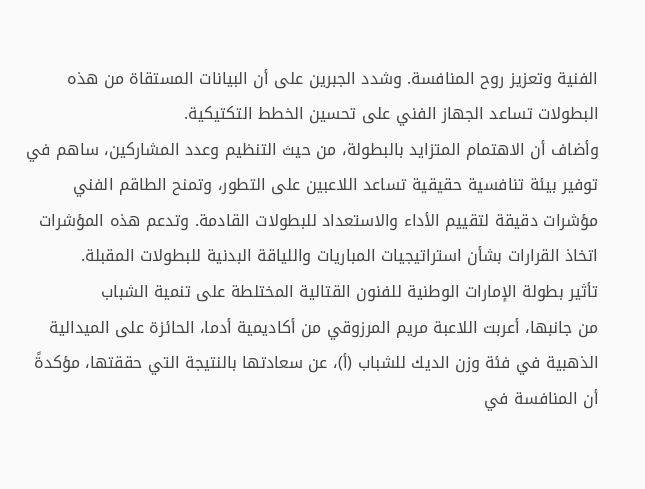الفنية وتعزيز روح المنافسة. وشدد الجبرين على أن البيانات المستقاة من هذه البطولات تساعد الجهاز الفني على تحسين الخطط التكتيكية.
وأضاف أن الاهتمام المتزايد بالبطولة، من حيث التنظيم وعدد المشاركين، ساهم في توفير بيئة تنافسية حقيقية تساعد اللاعبين على التطور، وتمنح الطاقم الفني مؤشرات دقيقة لتقييم الأداء والاستعداد للبطولات القادمة. وتدعم هذه المؤشرات اتخاذ القرارات بشأن استراتيجيات المباريات واللياقة البدنية للبطولات المقبلة.
تأثير بطولة الإمارات الوطنية للفنون القتالية المختلطة على تنمية الشباب
من جانبها، أعربت اللاعبة مريم المرزوقي من أكاديمية أدما، الحائزة على الميدالية الذهبية في فئة وزن الديك للشباب (أ)، عن سعادتها بالنتيجة التي حققتها، مؤكدةً أن المنافسة في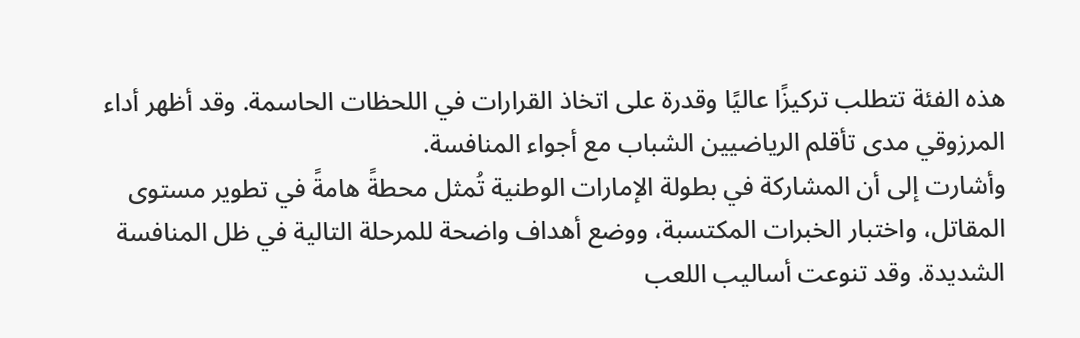هذه الفئة تتطلب تركيزًا عاليًا وقدرة على اتخاذ القرارات في اللحظات الحاسمة. وقد أظهر أداء المرزوقي مدى تأقلم الرياضيين الشباب مع أجواء المنافسة.
وأشارت إلى أن المشاركة في بطولة الإمارات الوطنية تُمثل محطةً هامةً في تطوير مستوى المقاتل، واختبار الخبرات المكتسبة، ووضع أهداف واضحة للمرحلة التالية في ظل المنافسة الشديدة. وقد تنوعت أساليب اللعب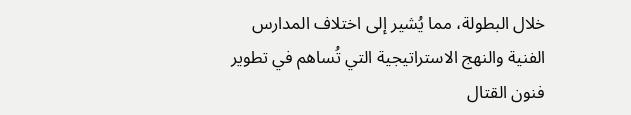خلال البطولة، مما يُشير إلى اختلاف المدارس الفنية والنهج الاستراتيجية التي تُساهم في تطوير فنون القتال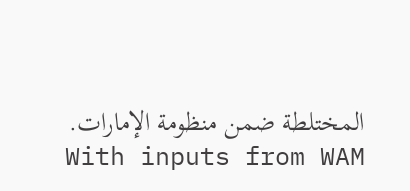المختلطة ضمن منظومة الإمارات.
With inputs from WAM